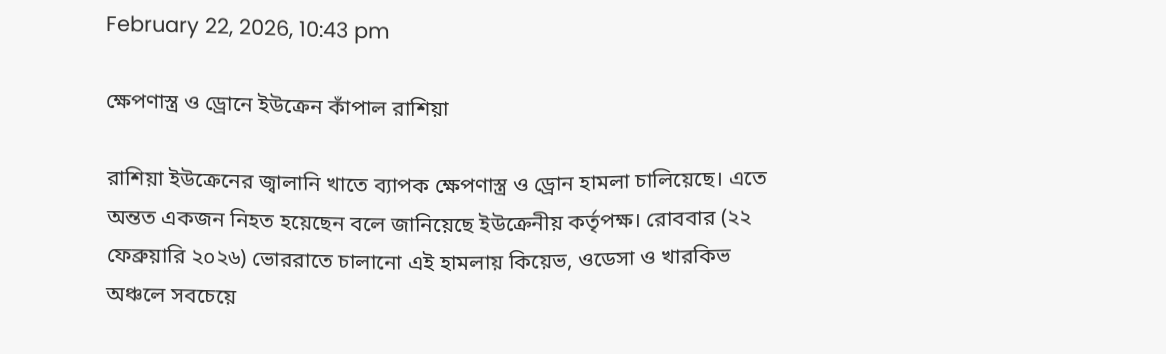February 22, 2026, 10:43 pm

ক্ষেপণাস্ত্র ও ড্রোনে ইউক্রেন কাঁপাল রাশিয়া

রাশিয়া ইউক্রেনের জ্বালানি খাতে ব্যাপক ক্ষেপণাস্ত্র ও ড্রোন হামলা চালিয়েছে। এতে অন্তত একজন নিহত হয়েছেন বলে জানিয়েছে ইউক্রেনীয় কর্তৃপক্ষ। রোববার (২২ ফেব্রুয়ারি ২০২৬) ভোররাতে চালানো এই হামলায় কিয়েভ, ওডেসা ও খারকিভ অঞ্চলে সবচেয়ে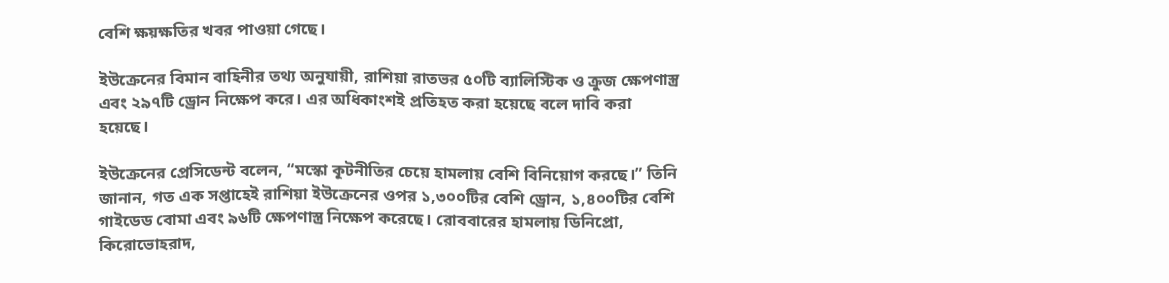বেশি ক্ষয়ক্ষতির খবর পাওয়া গেছে।

ইউক্রেনের বিমান বাহিনীর তথ্য অনুযায়ী, রাশিয়া রাতভর ৫০টি ব্যালিস্টিক ও ক্রুজ ক্ষেপণাস্ত্র এবং ২৯৭টি ড্রোন নিক্ষেপ করে। এর অধিকাংশই প্রতিহত করা হয়েছে বলে দাবি করা হয়েছে।

ইউক্রেনের প্রেসিডেন্ট বলেন, “মস্কো কূটনীতির চেয়ে হামলায় বেশি বিনিয়োগ করছে।” তিনি জানান, গত এক সপ্তাহেই রাশিয়া ইউক্রেনের ওপর ১,৩০০টির বেশি ড্রোন, ১,৪০০টির বেশি গাইডেড বোমা এবং ৯৬টি ক্ষেপণাস্ত্র নিক্ষেপ করেছে। রোববারের হামলায় ডিনিপ্রো, কিরোভোহরাদ,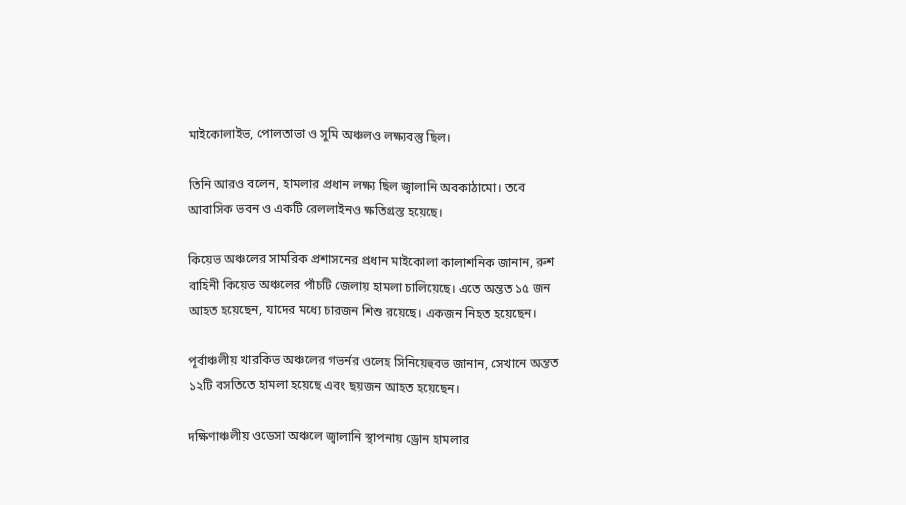মাইকোলাইভ, পোলতাভা ও সুমি অঞ্চলও লক্ষ্যবস্তু ছিল।

তিনি আরও বলেন, হামলার প্রধান লক্ষ্য ছিল জ্বালানি অবকাঠামো। তবে আবাসিক ভবন ও একটি রেললাইনও ক্ষতিগ্রস্ত হয়েছে।

কিয়েভ অঞ্চলের সামরিক প্রশাসনের প্রধান মাইকোলা কালাশনিক জানান, রুশ বাহিনী কিয়েভ অঞ্চলের পাঁচটি জেলায় হামলা চালিয়েছে। এতে অন্তত ১৫ জন আহত হয়েছেন, যাদের মধ্যে চারজন শিশু রয়েছে। একজন নিহত হয়েছেন।

পূর্বাঞ্চলীয় খারকিভ অঞ্চলের গভর্নর ওলেহ সিনিয়েহুবভ জানান, সেখানে অন্তত ১২টি বসতিতে হামলা হয়েছে এবং ছয়জন আহত হয়েছেন।

দক্ষিণাঞ্চলীয় ওডেসা অঞ্চলে জ্বালানি স্থাপনায় ড্রোন হামলার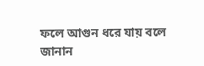ফলে আগুন ধরে যায় বলে জানান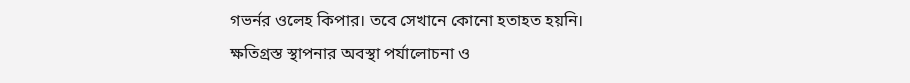গভর্নর ওলেহ কিপার। তবে সেখানে কোনো হতাহত হয়নি। ক্ষতিগ্রস্ত স্থাপনার অবস্থা পর্যালোচনা ও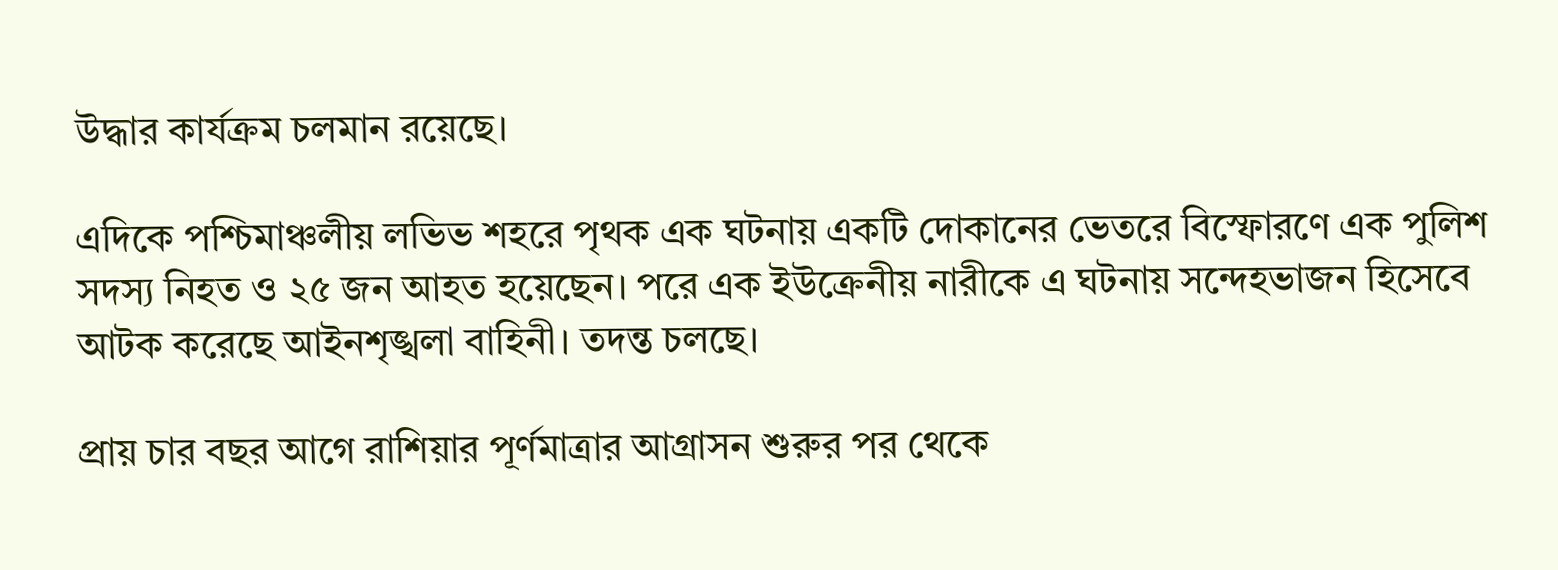উদ্ধার কার্যক্রম চলমান রয়েছে।

এদিকে পশ্চিমাঞ্চলীয় লভিভ শহরে পৃথক এক ঘটনায় একটি দোকানের ভেতরে বিস্ফোরণে এক পুলিশ সদস্য নিহত ও ২৫ জন আহত হয়েছেন। পরে এক ইউক্রেনীয় নারীকে এ ঘটনায় সন্দেহভাজন হিসেবে আটক করেছে আইনশৃঙ্খলা বাহিনী। তদন্ত চলছে।

প্রায় চার বছর আগে রাশিয়ার পূর্ণমাত্রার আগ্রাসন শুরুর পর থেকে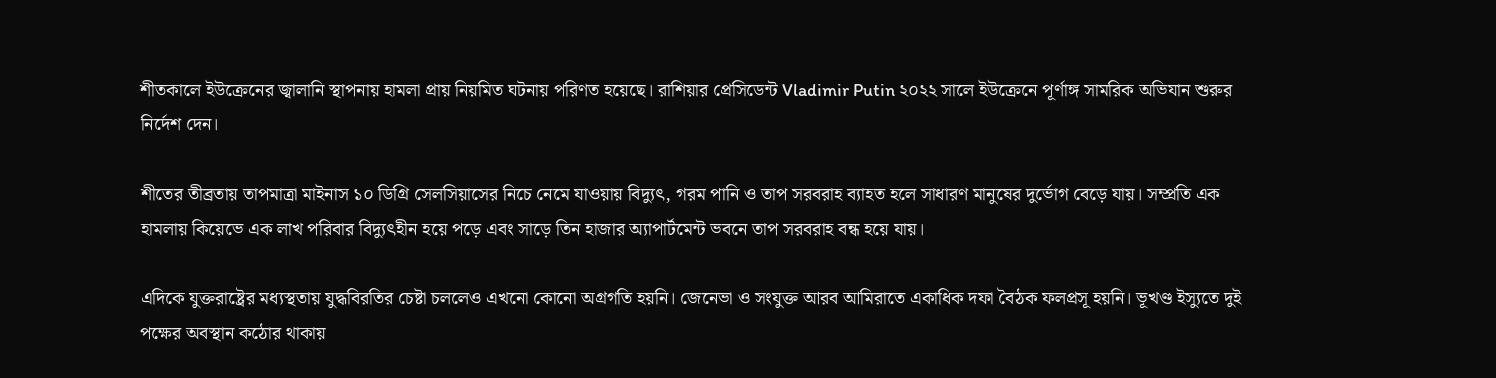শীতকালে ইউক্রেনের জ্বালানি স্থাপনায় হামলা প্রায় নিয়মিত ঘটনায় পরিণত হয়েছে। রাশিয়ার প্রেসিডেন্ট Vladimir Putin ২০২২ সালে ইউক্রেনে পূর্ণাঙ্গ সামরিক অভিযান শুরুর নির্দেশ দেন।

শীতের তীব্রতায় তাপমাত্রা মাইনাস ১০ ডিগ্রি সেলসিয়াসের নিচে নেমে যাওয়ায় বিদ্যুৎ, গরম পানি ও তাপ সরবরাহ ব্যাহত হলে সাধারণ মানুষের দুর্ভোগ বেড়ে যায়। সম্প্রতি এক হামলায় কিয়েভে এক লাখ পরিবার বিদ্যুৎহীন হয়ে পড়ে এবং সাড়ে তিন হাজার অ্যাপার্টমেন্ট ভবনে তাপ সরবরাহ বন্ধ হয়ে যায়।

এদিকে যুক্তরাষ্ট্রের মধ্যস্থতায় যুদ্ধবিরতির চেষ্টা চললেও এখনো কোনো অগ্রগতি হয়নি। জেনেভা ও সংযুক্ত আরব আমিরাতে একাধিক দফা বৈঠক ফলপ্রসূ হয়নি। ভূখণ্ড ইস্যুতে দুই পক্ষের অবস্থান কঠোর থাকায়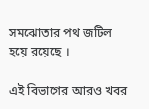সমঝোতার পথ জটিল হয়ে রয়েছে ।

এই বিভাগের আরও খবর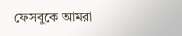ফেসবুকে আমরা